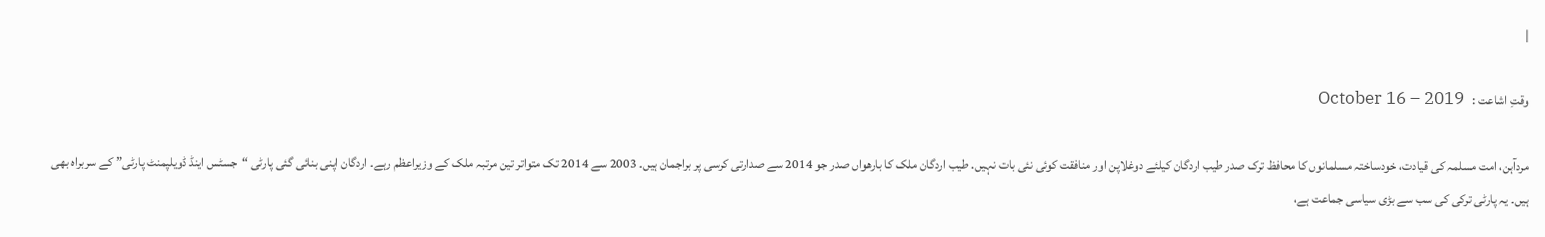|

وقتِ اشاعت :   October 16 – 2019

مردآہن، امت مسلمہ کی قیادت، خودساختہ مسلمانوں کا محافظ ترک صدر طیب اردگان کیلئے دوغلاپن اور منافقت کوئی نئی بات نہیں. طیب اردگان ملک کا بارھواں صدر جو 2014 سے صدارتی کرسی پر براجمان ہیں۔ 2003 سے 2014 تک متواتر تین مرتبہ ملک کے وزیراعظم رہے۔ اردگان اپنی بنائی گئی پارٹی “جسٹس اینڈ ڈویلپمنٹ پارٹی” کے سربراہ بھی ہیں۔ یہ پارٹی ترکی کی سب سے بڑی سیاسی جماعت ہے،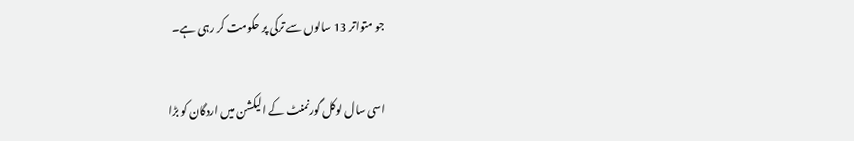جو متواتر 13 سالوں سے ترکی پر حکومت کر رہی ہے۔

اسی سال لوکل گورنمنٹ کے الیکشن میں اردگان کو بڑا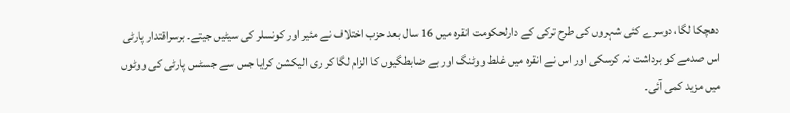دھچکا لگا، دوسرے کئی شہروں کی طرح ترکی کے دارلحکومت انقرہ میں 16 سال بعد حزب اختلاف نے مئیر اور کونسلر کی سیٹیں جیتے۔ برسراقتدار پارٹی اس صدمے کو برداشت نہ کرسکی اور اس نے انقرہ میں غلط ووٹنگ اور بے ضابطگیوں کا الزام لگا کر ری الیکشن کرایا جس سے جسٹس پارٹی کی ووٹوں میں مزید کمی آئی۔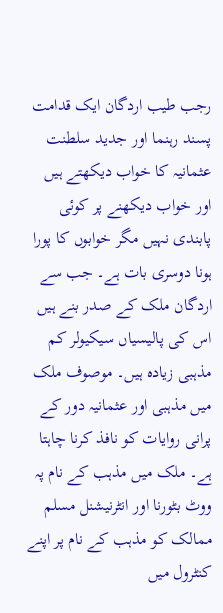رجب طیب اردگان ایک قدامت پسند رہنما اور جدید سلطنت عثمانیہ کا خواب دیکھتے ہیں اور خواب دیکھنے پر کوئی پابندی نہیں مگر خوابوں کا پورا ہونا دوسری بات ہے۔ جب سے اردگان ملک کے صدر بنے ہیں اس کی پالیسیاں سیکیولر کم مذہبی زیادہ ہیں۔ موصوف ملک میں مذہبی اور عثمانیہ دور کے پرانی روایات کو نافذ کرنا چاہتا ہے۔ ملک میں مذہب کے نام پہ ووٹ بٹورنا اور انٹرنیشنل مسلم ممالک کو مذہب کے نام پر اپنے کنٹرول میں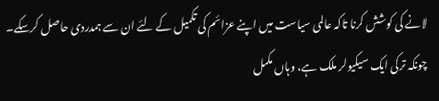لانے کی کوشش کرنا تاکہ عالمی سیاست میں اپنے عزائم کی تکمیل کے لئے ان سے ہمدردی حاصل کرسکے۔ چونکہ ترکی ایک سیکیولر ملک ہے، وہاں مکمل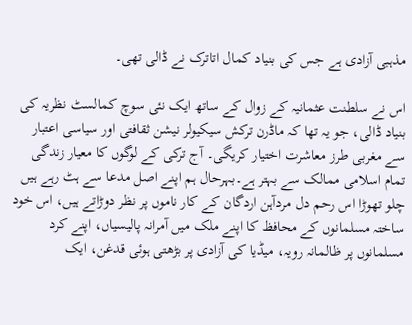مذہبی آزادی ہے جس کی بنیاد کمال اتاترک نے ڈالی تھی۔

اس نے سلطنت عثمانیہ کے زوال کے ساتھ ایک نئی سوچ کمالسٹ نظریہ کی بنیاد ڈالی، جو یہ تھا کہ ماڈرن ترکش سیکیولر نیشن ثقافتی اور سیاسی اعتبار سے مغربی طرز معاشرت اختیار کریگی۔ آج ترکی کے لوگوں کا معیار زندگی تمام اسلامی ممالک سے بہتر ہے۔بہرحال ہم اپنے اصل مدعا سے ہٹ رہے ہیں چلو تھوڑا اس رحم دل مردآہن اردگان کے کار ناموں پر نظر دوڑاتے ہیں، اس خود ساختہ مسلمانوں کے محافظ کا اپنے ملک میں آمرانہ پالیسیاں، اپنے کرد مسلمانوں پر ظالمانہ رویہ، میڈیا کی آزادی پر بڑھتی ہوئی قدغن، ایک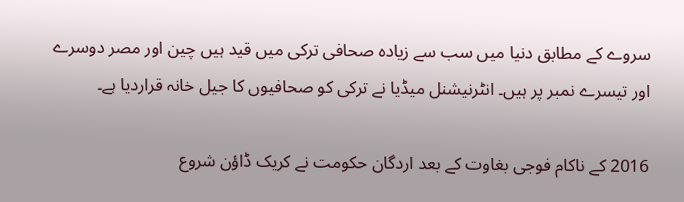سروے کے مطابق دنیا میں سب سے زیادہ صحافی ترکی میں قید ہیں چین اور مصر دوسرے اور تیسرے نمبر پر ہیں۔ انٹرنیشنل میڈیا نے ترکی کو صحافیوں کا جیل خانہ قراردیا ہے۔

2016 کے ناکام فوجی بغاوت کے بعد اردگان حکومت نے کریک ڈاؤن شروع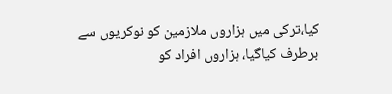کیا،ترکی میں ہزاروں ملازمین کو نوکریوں سے برطرف کیاگیا، ہزاروں افراد کو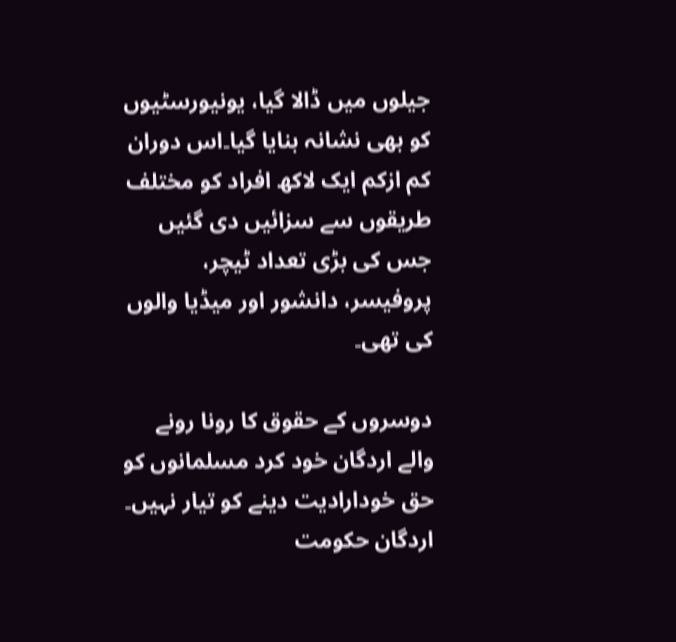جیلوں میں ڈالا گیا، یونیورسٹیوں کو بھی نشانہ بنایا گیا۔اس دوران کم ازکم ایک لاکھ افراد کو مختلف طریقوں سے سزائیں دی گئیں جس کی بڑی تعداد ٹیچر، پروفیسر، دانشور اور میڈیا والوں کی تھی۔

دوسروں کے حقوق کا رونا رونے والے اردگان خود کرد مسلمانوں کو حق خودارادیت دینے کو تیار نہیں۔ اردگان حکومت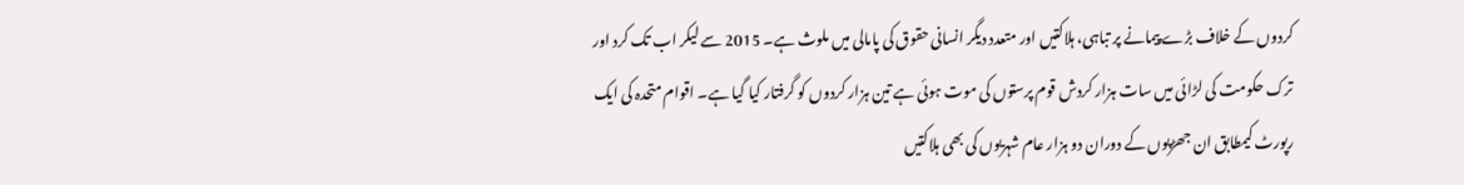کردوں کے خلاف بڑے پیمانے پر تباہی، ہلاکتیں اور متعدد دیگر انسانی حقوق کی پامالی میں ملوث ہے۔ 2015 سے لیکر اب تک کرد اور ترک حکومت کی لڑائی میں سات ہزار کردش قوم پرستوں کی موت ہوئی ہے تین ہزار کردوں کو گرفتار کیا گیا ہے۔ اقوام متحدہ کی ایک رپورٹ کیمطابق ان جھڑپوں کے دوران دو ہزار عام شہریوں کی بھی ہلاکتیں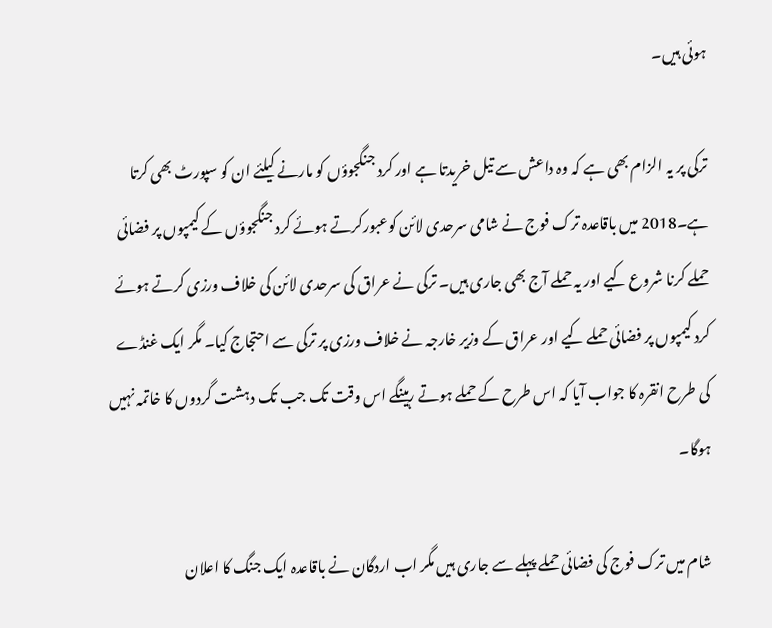ہوئی ہیں۔

ترکی پر یہ الزام بھی ہے کہ وہ داعش سے تیل خریدتا ہے اور کرد جنگجوؤں کو مارنے کیلئے ان کو سپورٹ بھی کرتا ہے۔2018 میں باقاعدہ ترک فوج نے شامی سرحدی لائن کوعبورکرتے ہوئے کرد جنگجوؤں کے کیمپوں پر فضائی حملے کرنا شروع کیے اور یہ حملے آج بھی جاری ہیں۔ ترکی نے عراق کی سرحدی لائن کی خلاف ورزی کرتے ہوئے کرد کیمپوں پر فضائی حملے کیے اور عراق کے وزیر خارجہ نے خلاف ورزی پر ترکی سے احتجاج کیا۔ مگر ایک غنڈے کی طرح انقرہ کا جواب آیا کہ اس طرح کے حملے ہوتے رہینگے اس وقت تک جب تک دہشت گردوں کا خاتمہ نہیں ہوگا۔

شام میں ترک فوج کی فضائی حملے پہلے سے جاری ہیں مگر اب اردگان نے باقاعدہ ایک جنگ کا اعلان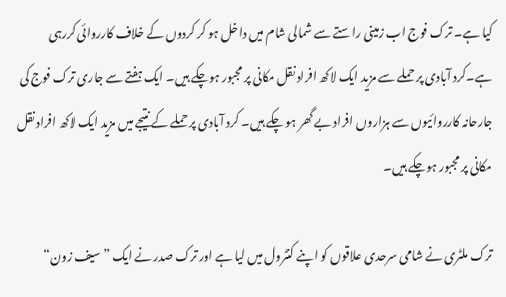کیا ہے۔ ترک فوج اب زمینی راستے سے شمالی شام میں داخل ہو کر کردوں کے خلاف کارروائی کررہی ہے۔کرد آبادی پر حملے سے مزید ایک لاکھ افراد نقل مکانی پر مجبور ہوچکے ہیں۔ ایک ہفتے سے جاری ترک فوج کی جارحانہ کارروائیوں سے ہزاروں افراد بے گھر ہو چکے ہیں۔ کرد آبادی پر حملے کے نتیجے میں مزید ایک لاکھ افراد نقل مکانی پر مجبور ہوچکے ہیں۔

ترک ملٹری نے شامی سرحدی علاقوں کو اپنے کنٹرول میں لیا ہے اور ترک صدر نے ایک ”سیف زون“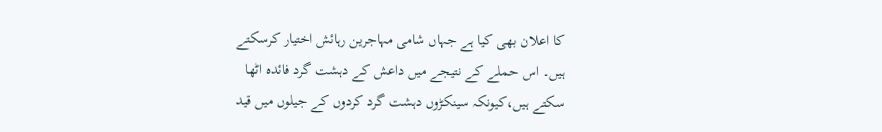کا اعلان بھی کیا ہے جہاں شامی مہاجرین رہائش اختیار کرسکتے ہیں۔ اس حملے کے نتیجے میں داعش کے دہشت گرد فائدہ اٹھا سکتے ہیں،کیونکہ سینکڑوں دہشت گرد کردوں کے جیلوں میں قید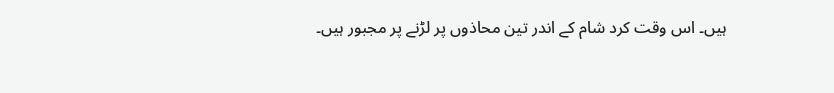ہیں۔ اس وقت کرد شام کے اندر تین محاذوں پر لڑنے پر مجبور ہیں۔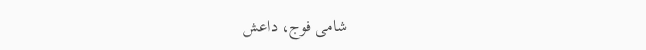شامی فوج، داعش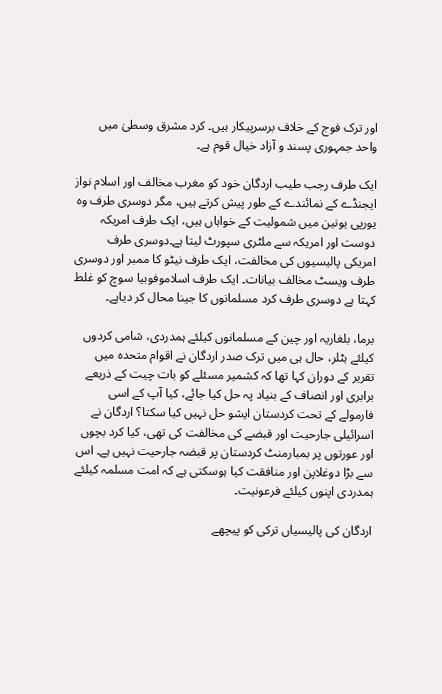اور ترک فوج کے خلاف برسرپیکار ہیں۔ کرد مشرق وسطیٰ میں واحد جمہوری پسند و آزاد خیال قوم ہے۔

ایک طرف رجب طیب اردگان خود کو مغرب مخالف اور اسلام نواز ایجنڈے کے نمائندے کے طور پیش کرتے ہیں، مگر دوسری طرف وہ یورپی یونین میں شمولیت کے خواہاں ہیں، ایک طرف امریکہ دوست اور امریکہ سے ملٹری سپورٹ لیتا ہے۔دوسری طرف امریکی پالیسیوں کی مخالفت، ایک طرف نیٹو کا ممبر اور دوسری طرف ویسٹ مخالف بیانات۔ ایک طرف اسلاموفوبیا سوچ کو غلط کہتا ہے دوسری طرف کرد مسلمانوں کا جینا محال کر دیاہے۔

برما، بلغاریہ اور چین کے مسلمانوں کیلئے ہمدردی، شامی کردوں کیلئے ہٹلر، حال ہی میں ترک صدر اردگان نے اقوام متحدہ میں تقریر کے دوران کہا تھا کہ کشمیر مسئلے کو بات چیت کے ذریعے برابری اور انصاف کے بنیاد پہ حل کیا جائے، کیا آپ کے اسی فارمولے کے تحت کردستان ایشو حل نہیں کیا سکتا؟ اردگان نے اسرائیلی جارحیت اور قبضے کی مخالفت کی تھی، کیا کرد بچوں اور عورتوں پر بمبارمنٹ کردستان پر قبضہ جارحیت نہیں ہے۔ اس سے بڑا دوغلاپن اور منافقت کیا ہوسکتی ہے کہ امت مسلمہ کیلئے ہمدردی اپنوں کیلئے فرعونیت۔

اردگان کی پالیسیاں ترکی کو پیچھے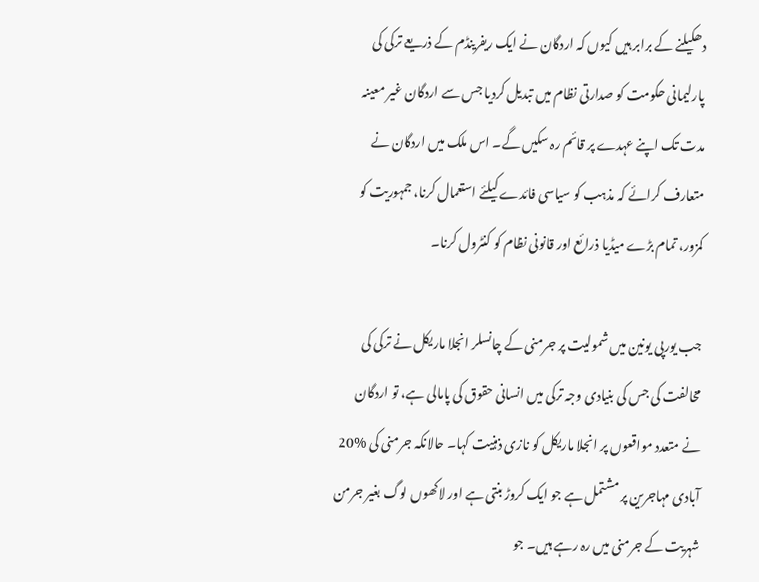دھکیلنے کے برابر ہیں کیوں کہ اردگان نے ایک ریفرینڈم کے ذریعے ترکی کی پارلیمانی حکومت کو صدارتی نظام میں تبدیل کردیا جس سے اردگان غیر معینہ مدت تک اپنے عہدے پر قائم رہ سکیں گے۔ اس ملک میں اردگان نے متعارف کرائے کہ مذہب کو سیاسی فائدے کیلئے استعمال کرنا، جمہوریت کو کمزور، تمام بڑے میڈیا ذرائع اور قانونی نظام کو کنٹرول کرنا۔

جب یورپی یونین میں شمولیت پر جرمنی کے چانسلر انجلا ماریکل نے ترکی کی مخالفت کی جس کی بنیادی وجہ ترکی میں انسانی حقوق کی پامالی ہے، تو اردگان نے متعدد مواقعوں پر انجلا ماریکل کو نازی ذہنیت کہا۔ حالانکہ جرمنی کی %20 آبادی مہاجرین پر مشتمل ہے جو ایک کروڑ بنتی ہے اور لاکھوں لوگ بغیر جرمن شہریت کے جرمنی میں رہ رہے ہیں۔ جو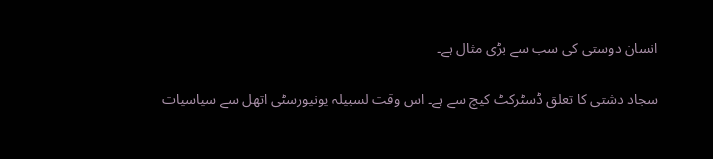انسان دوستی کی سب سے بڑی مثال ہے۔

سجاد دشتی کا تعلق ڈسٹرکٹ کیچ سے ہے۔ اس وقت لسبیلہ یونیورسٹی اتھل سے سیاسیات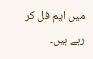میں ایم فل کر رہے ہیں۔